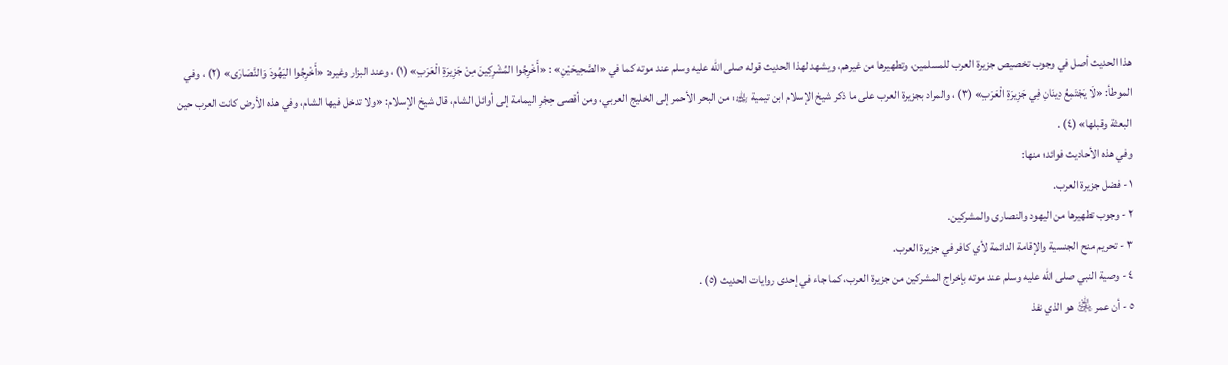هذا الحديث أصل في وجوب تخصيص جزيرة العرب للمسلمين، وتطهيرها من غيرهم، ويشهد لهذا الحديث قوله صلى الله عليه وسلم عند موته كما في «الصَّحِيحَيْنِ» : «أَخْرِجُوا المُشْرِكِينَ مِنْ جَزِيرَةِ الْعَرَبِ» (١) ، وعند البزار وغيره: «أَخْرِجُوا اليَهُودَ وَالنَّصَارَى» (٢) ، وفي الموطأ: «لَا يَجْتَمِعُ دِينَانِ فِي جَزِيرَةِ الْعَرَبِ» (٣) ، والمراد بجزيرة العرب على ما ذكر شيخ الإسلام ابن تيمية ﵀: من البحر الأحمر إلى الخليج العربي، ومن أقصى حِجْرِ اليمامة إلى أوائل الشام، قال شيخ الإسلام: «ولا تدخل فيها الشام، وفي هذه الأرض كانت العرب حين البعثة وقبلها» (٤) .
وفي هذه الأحاديث فوائد؛ منها:
١ - فضل جزيرة العرب.
٢ - وجوب تطهيرها من اليهود والنصارى والمشركين.
٣ - تحريم منح الجنسية والإقامة الدائمة لأي كافر في جزيرة العرب.
٤ - وصية النبي صلى الله عليه وسلم عند موته بإخراج المشركين من جزيرة العرب، كما جاء في إحدى روايات الحديث (٥) .
٥ - أن عمر ﵁ هو الذي نفذ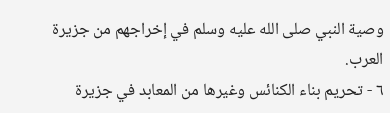وصية النبي صلى الله عليه وسلم في إخراجهم من جزيرة العرب.
٦ - تحريم بناء الكنائس وغيرها من المعابد في جزيرة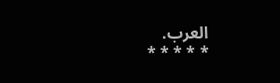العرب.
* * * * *